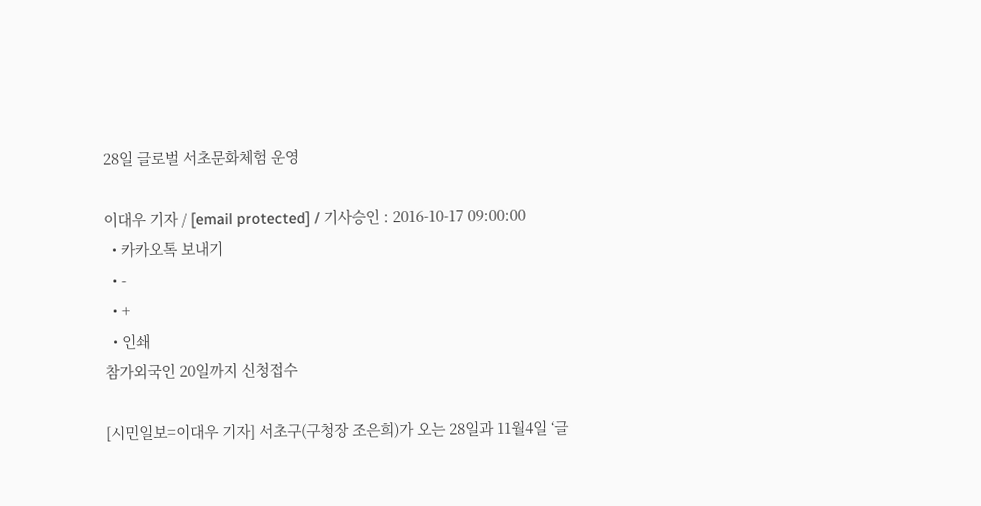28일 글로벌 서초문화체험 운영

이대우 기자 / [email protected] / 기사승인 : 2016-10-17 09:00:00
  • 카카오톡 보내기
  • -
  • +
  • 인쇄
참가외국인 20일까지 신청접수

[시민일보=이대우 기자] 서초구(구청장 조은희)가 오는 28일과 11월4일 ‘글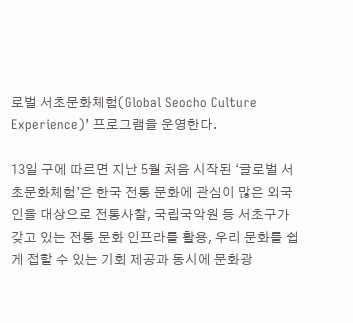로벌 서초문화체험(Global Seocho Culture Experience)’ 프로그램을 운영한다.

13일 구에 따르면 지난 5월 처음 시작된 ‘글로벌 서초문화체험’은 한국 전통 문화에 관심이 많은 외국인을 대상으로 전통사찰, 국립국악원 등 서초구가 갖고 있는 전통 문화 인프라를 활용, 우리 문화를 쉽게 접할 수 있는 기회 제공과 동시에 문화광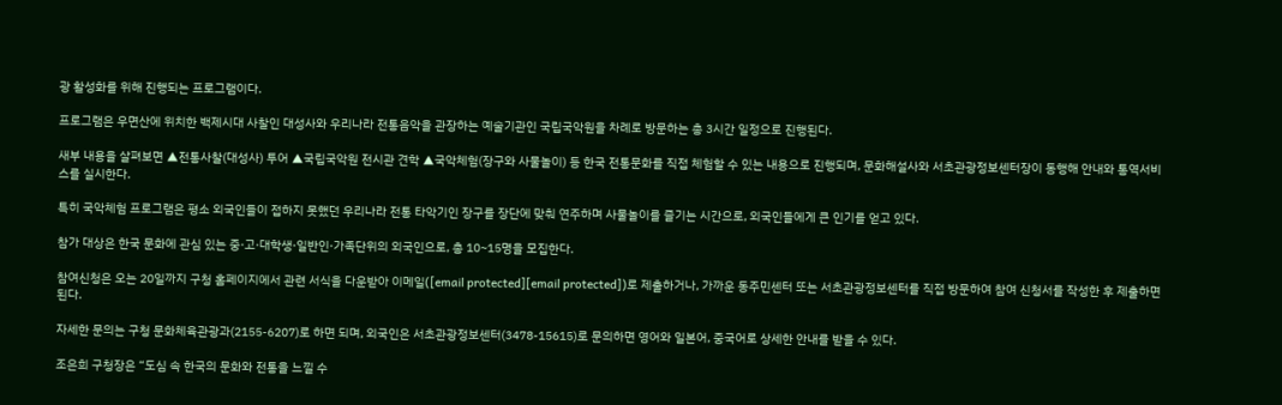광 활성화를 위해 진행되는 프로그램이다.

프로그램은 우면산에 위치한 백제시대 사찰인 대성사와 우리나라 전통음악을 관장하는 예술기관인 국립국악원을 차례로 방문하는 총 3시간 일정으로 진행된다.

새부 내용을 살펴보면 ▲전통사찰(대성사) 투어 ▲국립국악원 전시관 견학 ▲국악체험(장구와 사물놀이) 등 한국 전통문화를 직접 체험할 수 있는 내용으로 진행되며, 문화해설사와 서초관광정보센터장이 동행해 안내와 통역서비스를 실시한다.

특히 국악체험 프로그램은 평소 외국인들이 접하지 못했던 우리나라 전통 타악기인 장구를 장단에 맞춰 연주하며 사물놀이를 즐기는 시간으로, 외국인들에게 큰 인기를 얻고 있다.

참가 대상은 한국 문화에 관심 있는 중·고·대학생·일반인·가족단위의 외국인으로, 총 10~15명을 모집한다.

참여신청은 오는 20일까지 구청 홈페이지에서 관련 서식을 다운받아 이메일([email protected][email protected])로 제출하거나, 가까운 동주민센터 또는 서초관광정보센터를 직접 방문하여 참여 신청서를 작성한 후 제출하면 된다.

자세한 문의는 구청 문화체육관광과(2155-6207)로 하면 되며, 외국인은 서초관광정보센터(3478-15615)로 문의하면 영어와 일본어, 중국어로 상세한 안내를 받을 수 있다.

조은희 구청장은 “도심 속 한국의 문화와 전통을 느낄 수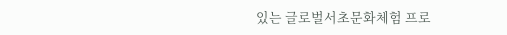있는 글로벌서초문화체험 프로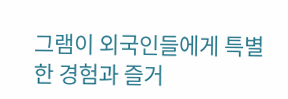그램이 외국인들에게 특별한 경험과 즐거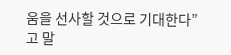움을 선사할 것으로 기대한다”고 말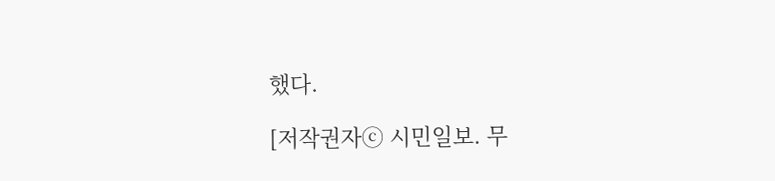했다.

[저작권자ⓒ 시민일보. 무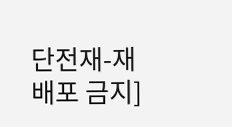단전재-재배포 금지]